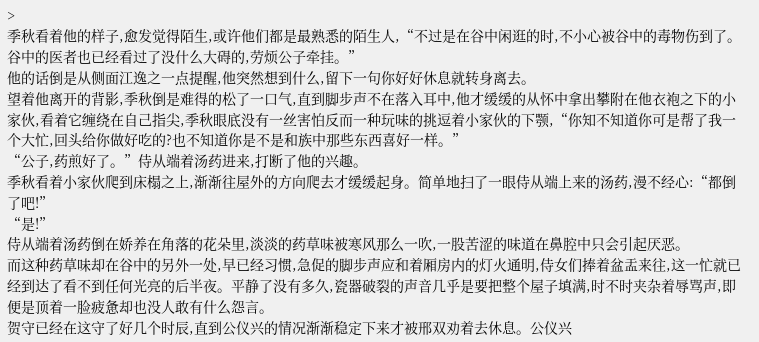>
季秋看着他的样子,愈发觉得陌生,或许他们都是最熟悉的陌生人,“不过是在谷中闲逛的时,不小心被谷中的毒物伤到了。谷中的医者也已经看过了没什么大碍的,劳烦公子牵挂。”
他的话倒是从侧面江逸之一点提醒,他突然想到什么,留下一句你好好休息就转身离去。
望着他离开的背影,季秋倒是难得的松了一口气,直到脚步声不在落入耳中,他才缓缓的从怀中拿出攀附在他衣袍之下的小家伙,看着它缠绕在自己指尖,季秋眼底没有一丝害怕反而一种玩味的挑逗着小家伙的下颚,“你知不知道你可是帮了我一个大忙,回头给你做好吃的?也不知道你是不是和族中那些东西喜好一样。”
“公子,药煎好了。”侍从端着汤药进来,打断了他的兴趣。
季秋看着小家伙爬到床榻之上,渐渐往屋外的方向爬去才缓缓起身。简单地扫了一眼侍从端上来的汤药,漫不经心:“都倒了吧!”
“是!”
侍从端着汤药倒在娇养在角落的花朵里,淡淡的药草味被寒风那么一吹,一股苦涩的味道在鼻腔中只会引起厌恶。
而这种药草味却在谷中的另外一处,早已经习惯,急促的脚步声应和着厢房内的灯火通明,侍女们捧着盆盂来往,这一忙就已经到达了看不到任何光亮的后半夜。平静了没有多久,瓷器破裂的声音几乎是要把整个屋子填满,时不时夹杂着辱骂声,即便是顶着一脸疲惫却也没人敢有什么怨言。
贺守已经在这守了好几个时辰,直到公仪兴的情况渐渐稳定下来才被邢双劝着去休息。公仪兴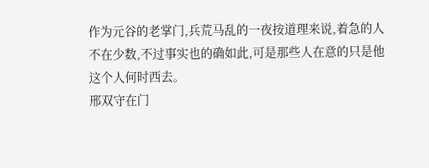作为元谷的老掌门,兵荒马乱的一夜按道理来说,着急的人不在少数,不过事实也的确如此,可是那些人在意的只是他这个人何时西去。
邢双守在门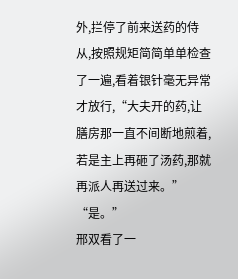外,拦停了前来送药的侍从,按照规矩简简单单检查了一遍,看着银针毫无异常才放行,“大夫开的药,让膳房那一直不间断地煎着,若是主上再砸了汤药,那就再派人再送过来。”
“是。”
邢双看了一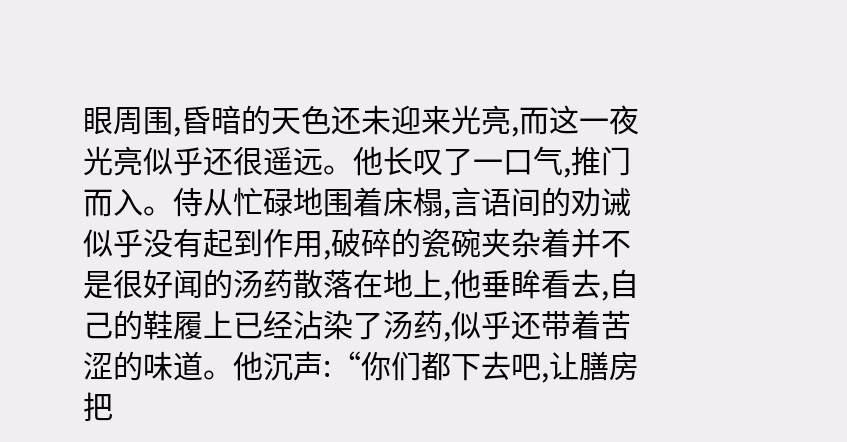眼周围,昏暗的天色还未迎来光亮,而这一夜光亮似乎还很遥远。他长叹了一口气,推门而入。侍从忙碌地围着床榻,言语间的劝诫似乎没有起到作用,破碎的瓷碗夹杂着并不是很好闻的汤药散落在地上,他垂眸看去,自己的鞋履上已经沾染了汤药,似乎还带着苦涩的味道。他沉声:“你们都下去吧,让膳房把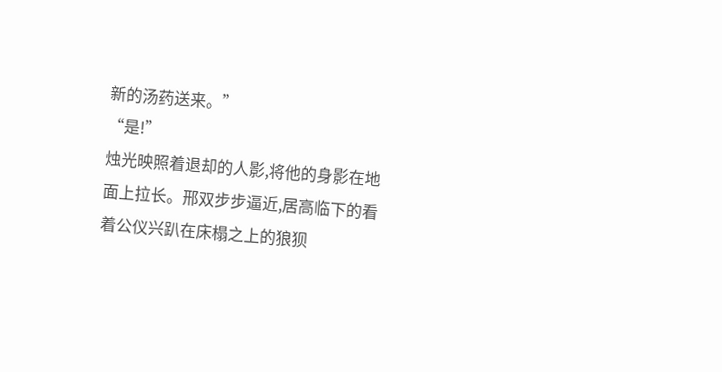新的汤药送来。”
“是!”
烛光映照着退却的人影,将他的身影在地面上拉长。邢双步步逼近,居高临下的看着公仪兴趴在床榻之上的狼狈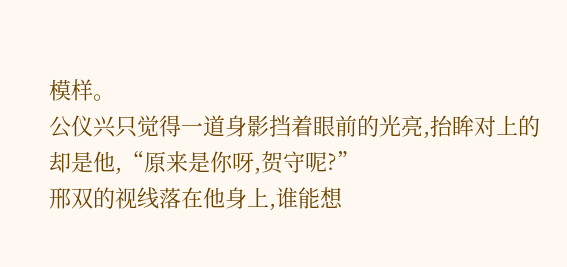模样。
公仪兴只觉得一道身影挡着眼前的光亮,抬眸对上的却是他,“原来是你呀,贺守呢?”
邢双的视线落在他身上,谁能想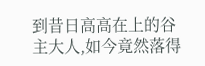到昔日高高在上的谷主大人,如今竟然落得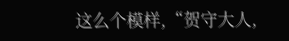这么个模样,“贺守大人,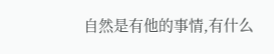自然是有他的事情,有什么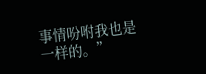事情吩咐我也是一样的。”